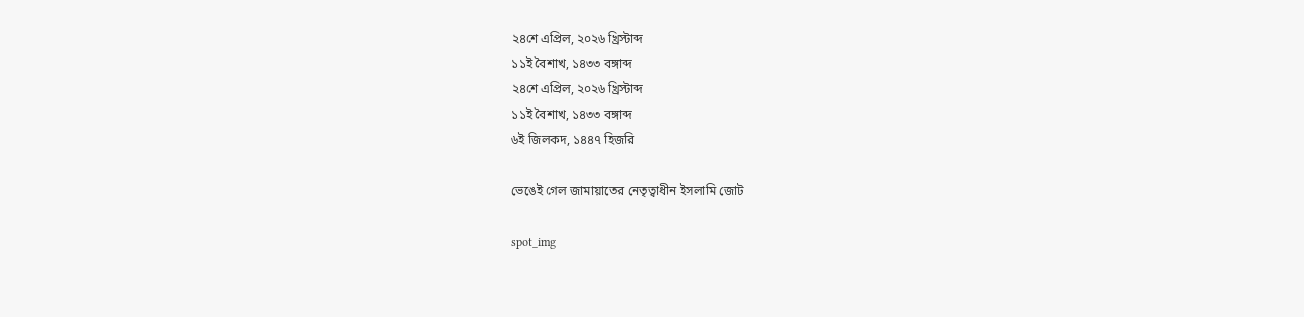২৪শে এপ্রিল, ২০২৬ খ্রিস্টাব্দ
১১ই বৈশাখ, ১৪৩৩ বঙ্গাব্দ
২৪শে এপ্রিল, ২০২৬ খ্রিস্টাব্দ
১১ই বৈশাখ, ১৪৩৩ বঙ্গাব্দ
৬ই জিলকদ, ১৪৪৭ হিজরি

ভেঙেই গেল জামায়াতের নেতৃত্বাধীন ইসলামি জোট

spot_img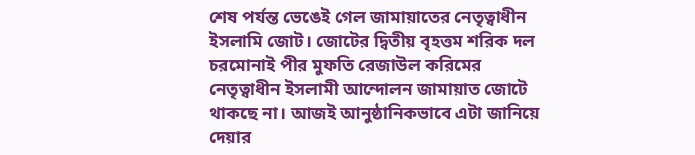শেষ পর্যন্ত ভেঙেই গেল জামায়াতের নেতৃত্বাধীন ইসলামি জোট। জোটের দ্বিতীয় বৃহত্তম শরিক দল চরমোনাই পীর মুফতি রেজাউল করিমের নেতৃত্বাধীন ইসলামী আন্দোলন জামায়াত জোটে থাকছে না। আজই আনুষ্ঠানিকভাবে এটা জানিয়ে দেয়ার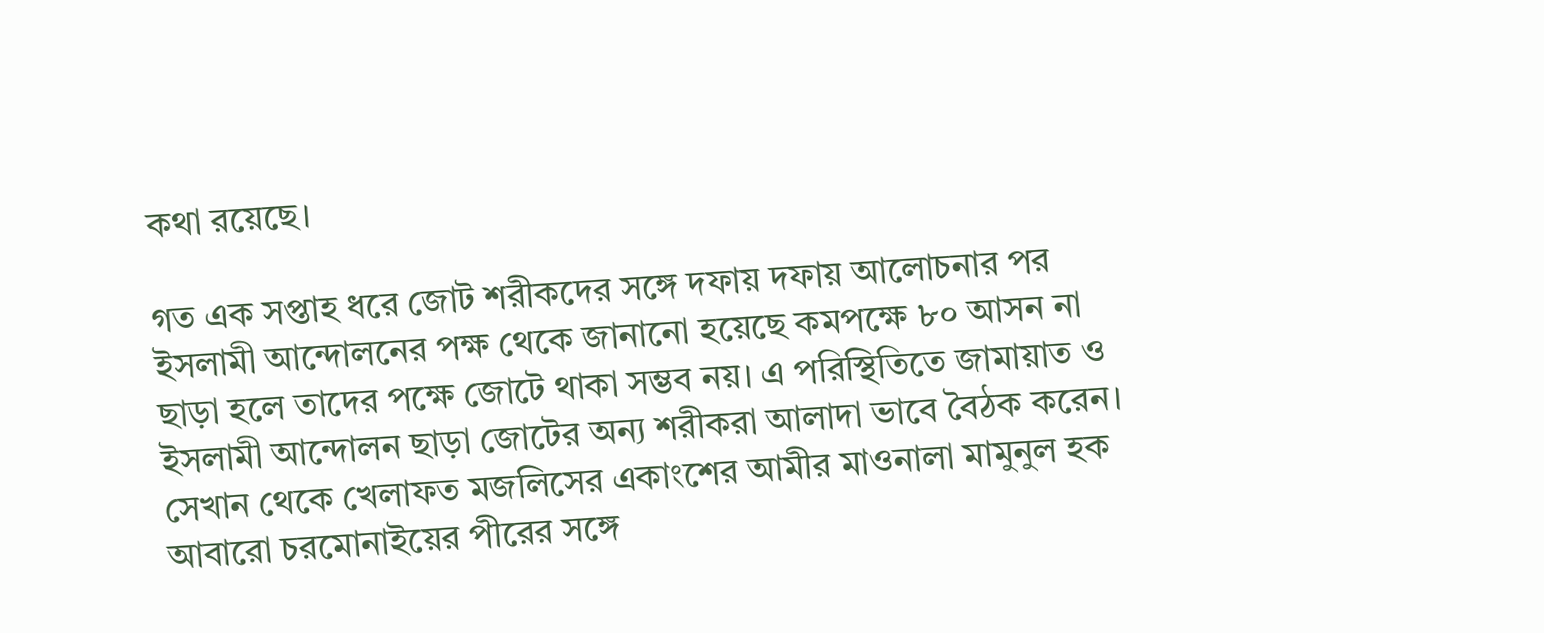কথা রয়েছে।

গত এক সপ্তাহ ধরে জোট শরীকদের সঙ্গে দফায় দফায় আলোচনার পর ইসলামী আন্দোলনের পক্ষ থেকে জানানো হয়েছে কমপক্ষে ৮০ আসন না ছাড়া হলে তাদের পক্ষে জোটে থাকা সম্ভব নয়। এ পরিস্থিতিতে জামায়াত ও ইসলামী আন্দোলন ছাড়া জোটের অন্য শরীকরা আলাদা ভাবে বৈঠক করেন। সেখান থেকে খেলাফত মজলিসের একাংশের আমীর মাওনালা মামুনুল হক আবারো চরমোনাইয়ের পীরের সঙ্গে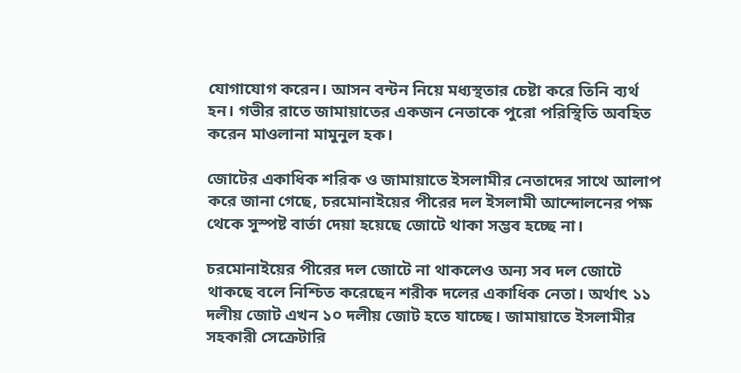যোগাযোগ করেন। আসন বন্টন নিয়ে মধ্যস্থতার চেষ্টা করে তিনি ব্যর্থ হন। গভীর রাতে জামায়াতের একজন নেতাকে পুরো পরিস্থিতি অবহিত করেন মাওলানা মামুনুল হক।

জোটের একাধিক শরিক ও জামায়াতে ইসলামীর নেতাদের সাথে আলাপ করে জানা গেছে, চরমোনাইয়ের পীরের দল ইসলামী আন্দোলনের পক্ষ থেকে সুস্পষ্ট বার্তা দেয়া হয়েছে জোটে থাকা সম্ভব হচ্ছে না।

চরমোনাইয়ের পীরের দল জোটে না থাকলেও অন্য সব দল জোটে থাকছে বলে নিশ্চিত করেছেন শরীক দলের একাধিক নেতা। অর্থাৎ ১১ দলীয় জোট এখন ১০ দলীয় জোট হতে যাচ্ছে। জামায়াতে ইসলামীর সহকারী সেক্রেটারি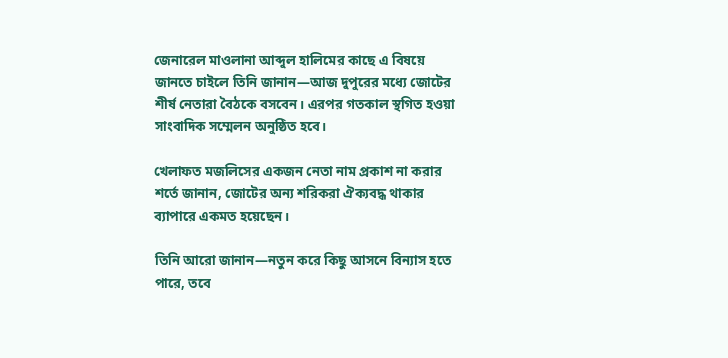জেনারেল মাওলানা আব্দুল হালিমের কাছে এ বিষয়ে জানতে চাইলে তিনি জানান—আজ দুপুরের মধ্যে জোটের শীর্ষ নেতারা বৈঠকে বসবেন। এরপর গতকাল স্থগিত হওয়া সাংবাদিক সম্মেলন অনুষ্ঠিত হবে।

খেলাফত মজলিসের একজন নেতা নাম প্রকাশ না করার শর্তে জানান, জোটের অন্য শরিকরা ঐক্যবদ্ধ থাকার ব্যাপারে একমত হয়েছেন।

তিনি আরো জানান—নতুন করে কিছু আসনে বিন্যাস হতে পারে, তবে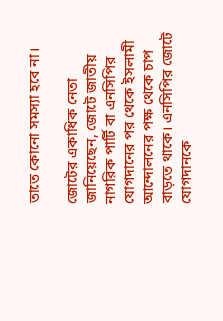তাতে কোনো সমস্যা হবে না।

জোটের একাধিক নেতা জানিয়েছেন, জোটে জাতীয় নাগরিক পার্টি বা এনসিপির যোগদানের পর থেকে ইসলামী আন্দোলনের পক্ষ থেকে চাপ বাড়তে থাকে। এনসিপির জোটে যোগদানকে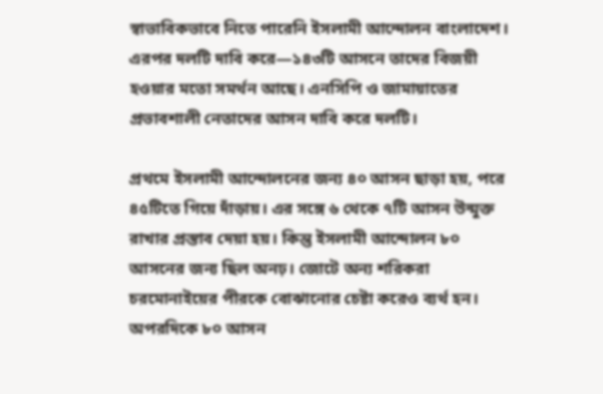স্বাভাবিকভাবে নিতে পারেনি ইসলামী আন্দোলন বাংলাদেশ। এরপর দলটি দাবি করে—১৪৩টি আসনে তাদের বিজয়ী হওয়ার মতো সমর্থন আছে। এনসিপি ও জামায়াতের প্রভাবশালী নেতাদের আসন দাবি করে দলটি।

প্রথমে ইসলামী আন্দোলনের জন্য ৪০ আসন ছাড়া হয়, পরে ৪৫টিতে গিয়ে দাঁড়ায়। এর সঙ্গে ৬ থেকে ৭টি আসন উন্মুক্ত রাখার প্রস্তাব দেয়া হয়। কিন্তু ইসলামী আন্দোলন ৮০ আসনের জন্য ছিল অনঢ়। জোটে অন্য শরিকরা চরমোনাইয়ের পীরকে বোঝানোর চেষ্টা করেও ব্যর্থ হন। অপরদিকে ৮০ আসন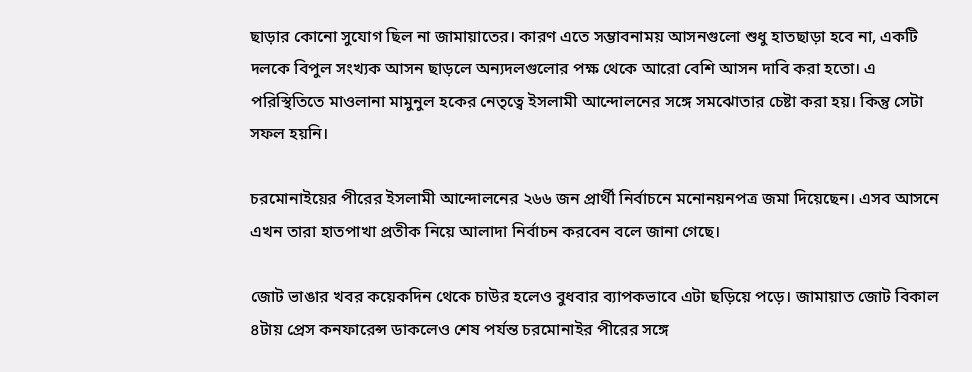ছাড়ার কোনো সুযোগ ছিল না জামায়াতের। কারণ এতে সম্ভাবনাময় আসনগুলো শুধু হাতছাড়া হবে না, একটি দলকে বিপুল সংখ্যক আসন ছাড়লে অন্যদলগুলোর পক্ষ থেকে আরো বেশি আসন দাবি করা হতো। এ পরিস্থিতিতে মাওলানা মামুনুল হকের নেতৃত্বে ইসলামী আন্দোলনের সঙ্গে সমঝোতার চেষ্টা করা হয়। কিন্তু সেটা সফল হয়নি।

চরমোনাইয়ের পীরের ইসলামী আন্দোলনের ২৬৬ জন প্রার্থী নির্বাচনে মনোনয়নপত্র জমা দিয়েছেন। এসব আসনে এখন তারা হাতপাখা প্রতীক নিয়ে আলাদা নির্বাচন করবেন বলে জানা গেছে।

জোট ভাঙার খবর কয়েকদিন থেকে চাউর হলেও বুধবার ব্যাপকভাবে এটা ছড়িয়ে পড়ে। জামায়াত জোট বিকাল ৪টায় প্রেস কনফারেন্স ডাকলেও শেষ পর্যন্ত চরমোনাইর পীরের সঙ্গে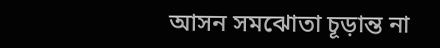আসন সমঝোতা চূড়ান্ত না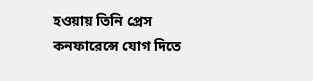হওয়ায় তিনি প্রেস কনফারেন্সে যোগ দিতে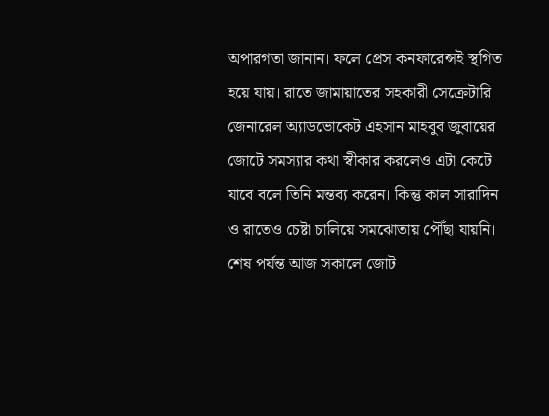অপারগতা জানান। ফলে প্রেস কনফারেন্সই স্থগিত হয়ে যায়। রাতে জামায়াতের সহকারী সেক্রেটারি জেনারেল অ্যাডভোকেট এহসান মাহবুব জুবায়ের জোটে সমস্যার কথা স্বীকার করলেও এটা কেটে যাবে বলে তিনি মন্তব্য করেন। কিন্তু কাল সারাদিন ও রাতেও চেষ্টা চালিয়ে সমঝোতায় পৌঁছা যায়নি। শেষ পর্যন্ত আজ সকালে জোট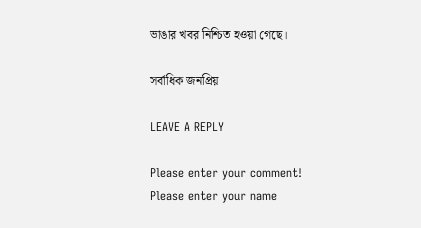ভাঙার খবর নিশ্চিত হওয়া গেছে।

সর্বাধিক জনপ্রিয়

LEAVE A REPLY

Please enter your comment!
Please enter your name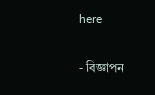here

- বিজ্ঞাপন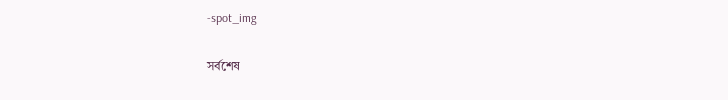-spot_img

সর্বশেষ